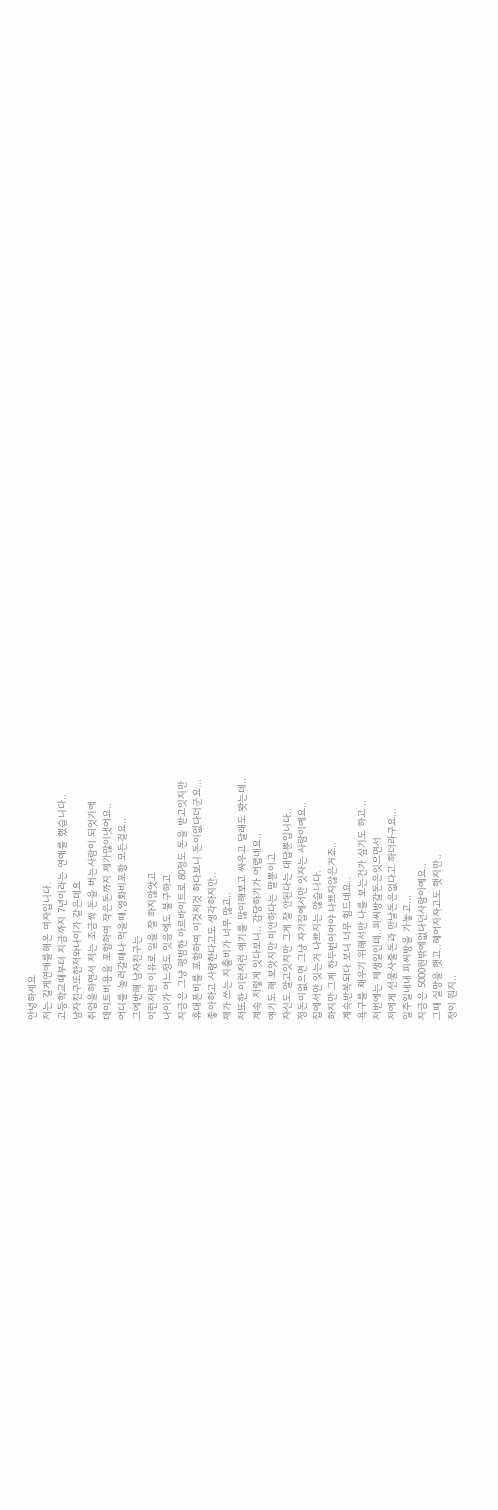안녕하세요
저는 길게연애를해온 여자입니다.
고등학교때부터 지금까지 7년이라는 연애를 했습니다..
남자친구또한저와나이가 같은데요
취업을하면서 저는 조금씩 돈을 버는사람이 되엇기에
데이트비용을 포함하여 작은돈까지 제가많이냇어요..
어디를 놀러갈때나 먹을때,영화비포함 모든걸요..
그에반해 남자친구는
이런저런 이유로 일을 잘 하지않앗고
나이가 어느정도 잇음에도 불구하고
지금은 그냥 평범한 아르바이트로 80정도 돈을 받고잇지만
휴대폰비를 포함하여 이것저것 하다보니 돈이없다더군요...
좋아하고 사랑한다고도 생각하지만..
제가 쓰는 지출비가 너무 많고..
저또한 이런저런 얘기를 많이해보고 싸우고 달래도 봣는데..
계속 저렇게 잇다보니.. 감당하기가 어렵네요..
얘기도 해 보앗지만 미안하다는 말뿐이고
자신도 알고잇지만 그게 잘 안된다는 대답뿐입니다..
정돈이없으면 그냥 자기집에서만 잇자는 사람이예요..
집에서만 잇는거 나쁘지는 않습니다.
하지만 그게 한두번이어야 나쁘지않은거죠..
계속반복되다 보니 너무 힘드네요..
욕구를 채우기 위해서만 나를 보는건가 싶기도 하고 ..
저번에는 제생일인데..피씨방갈돈은잇으면서
저에게 선물사줄돈과 만날돈은없다고 하더라구요...
일주일내내 피씨방을 가놓고...
지금은 5000원밖에없다던사람이예요..
그때 실망을 햇고..헤어지자고도 햇지만..
정이 뭔지..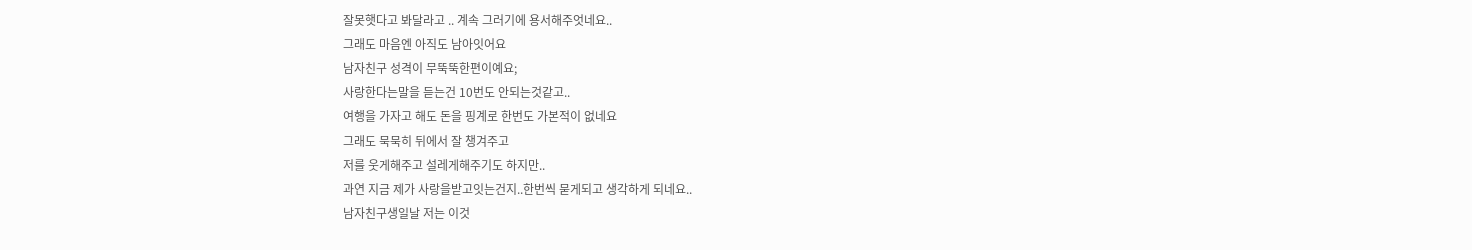잘못햇다고 봐달라고 .. 계속 그러기에 용서해주엇네요..
그래도 마음엔 아직도 남아잇어요
남자친구 성격이 무뚝뚝한편이예요;
사랑한다는말을 듣는건 10번도 안되는것같고..
여행을 가자고 해도 돈을 핑계로 한번도 가본적이 없네요
그래도 묵묵히 뒤에서 잘 챙겨주고
저를 웃게해주고 설레게해주기도 하지만..
과연 지금 제가 사랑을받고잇는건지..한번씩 묻게되고 생각하게 되네요..
남자친구생일날 저는 이것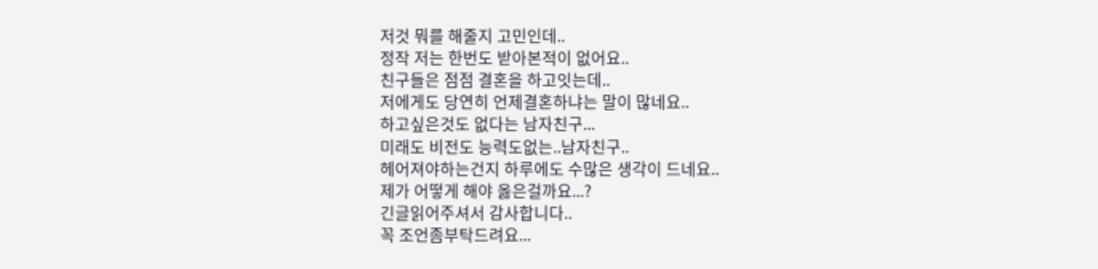저것 뭐를 해줄지 고민인데..
정작 저는 한번도 받아본적이 없어요..
친구들은 점점 결혼을 하고잇는데..
저에게도 당연히 언제결혼하냐는 말이 많네요..
하고싶은것도 없다는 남자친구...
미래도 비전도 능력도없는..남자친구..
헤어져야하는건지 하루에도 수많은 생각이 드네요..
제가 어떻게 해야 옳은걸까요...?
긴글읽어주셔서 감사합니다..
꼭 조언좀부탁드려요...